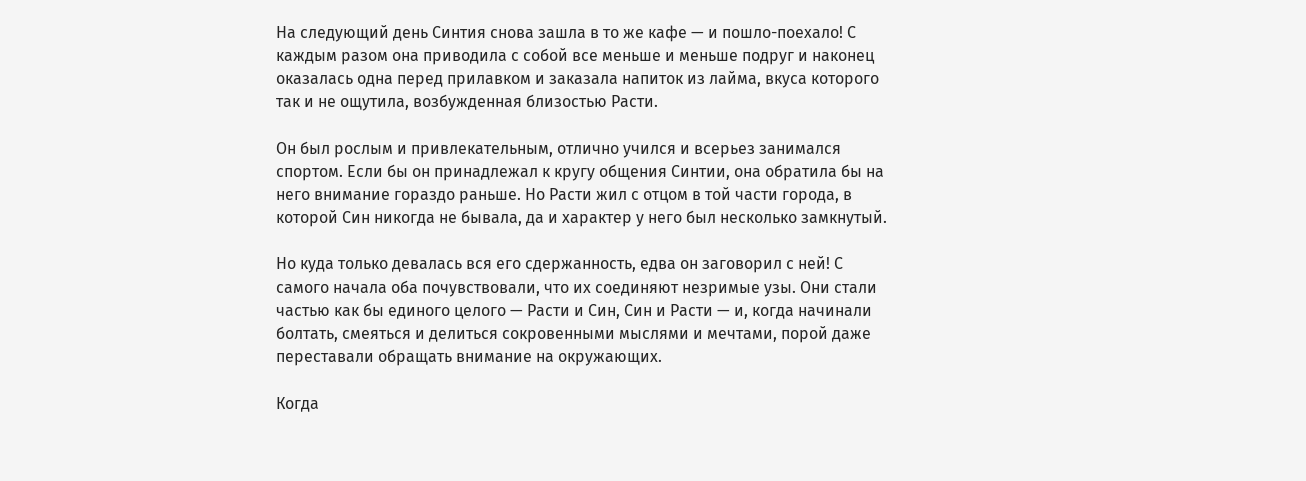На следующий день Синтия снова зашла в то же кафе — и пошло-поехало! С каждым разом она приводила с собой все меньше и меньше подруг и наконец оказалась одна перед прилавком и заказала напиток из лайма, вкуса которого так и не ощутила, возбужденная близостью Расти.

Он был рослым и привлекательным, отлично учился и всерьез занимался спортом. Если бы он принадлежал к кругу общения Синтии, она обратила бы на него внимание гораздо раньше. Но Расти жил с отцом в той части города, в которой Син никогда не бывала, да и характер у него был несколько замкнутый.

Но куда только девалась вся его сдержанность, едва он заговорил с ней! С самого начала оба почувствовали, что их соединяют незримые узы. Они стали частью как бы единого целого — Расти и Син, Син и Расти — и, когда начинали болтать, смеяться и делиться сокровенными мыслями и мечтами, порой даже переставали обращать внимание на окружающих.

Когда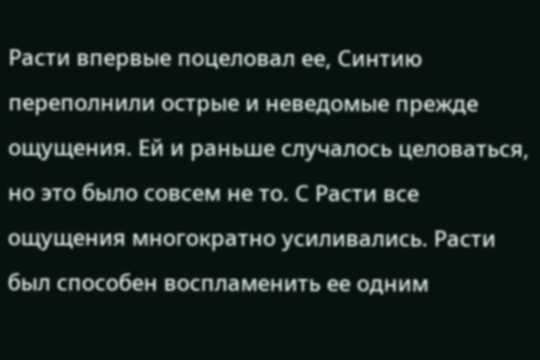Расти впервые поцеловал ее, Синтию переполнили острые и неведомые прежде ощущения. Ей и раньше случалось целоваться, но это было совсем не то. С Расти все ощущения многократно усиливались. Расти был способен воспламенить ее одним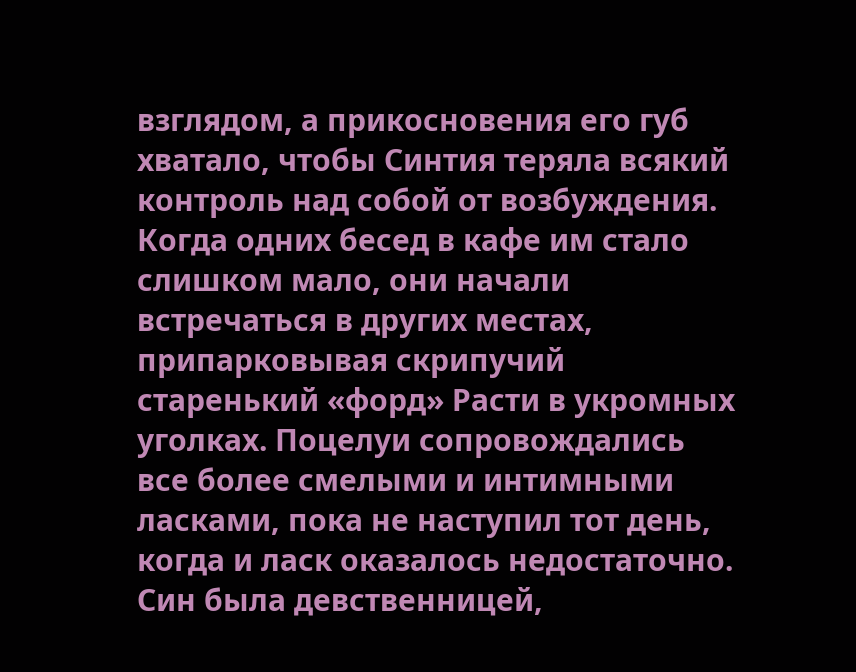взглядом, а прикосновения его губ хватало, чтобы Синтия теряла всякий контроль над собой от возбуждения. Когда одних бесед в кафе им стало слишком мало, они начали встречаться в других местах, припарковывая скрипучий старенький «форд» Расти в укромных уголках. Поцелуи сопровождались все более смелыми и интимными ласками, пока не наступил тот день, когда и ласк оказалось недостаточно. Син была девственницей,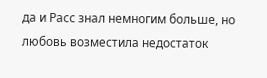да и Расс знал немногим больше, но любовь возместила недостаток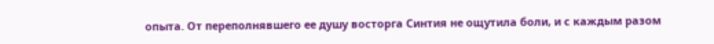опыта. От переполнявшего ее душу восторга Синтия не ощутила боли, и с каждым разом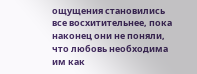ощущения становились все восхитительнее, пока наконец они не поняли, что любовь необходима им как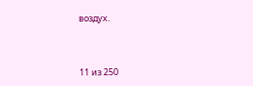воздух.



11 из 250